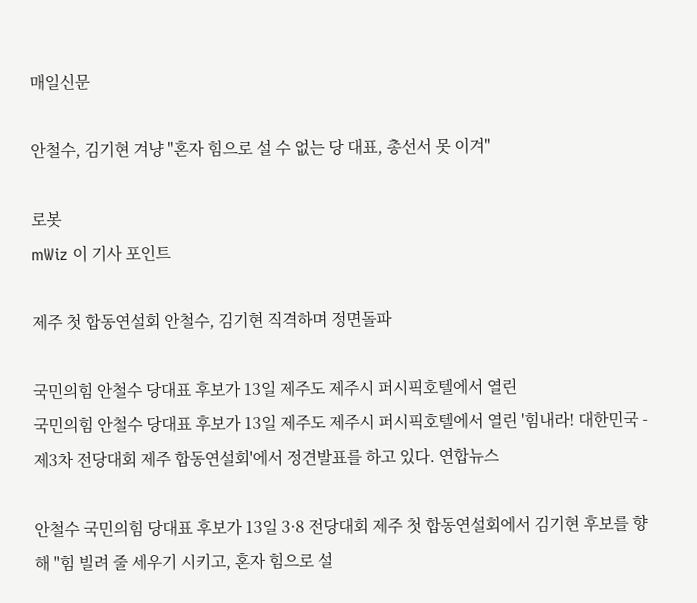매일신문

안철수, 김기현 겨냥 "혼자 힘으로 설 수 없는 당 대표, 총선서 못 이겨"

로봇
mWiz 이 기사 포인트

제주 첫 합동연설회 안철수, 김기현 직격하며 정면돌파

국민의힘 안철수 당대표 후보가 13일 제주도 제주시 퍼시픽호텔에서 열린
국민의힘 안철수 당대표 후보가 13일 제주도 제주시 퍼시픽호텔에서 열린 '힘내라! 대한민국 - 제3차 전당대회 제주 합동연설회'에서 정견발표를 하고 있다. 연합뉴스

안철수 국민의힘 당대표 후보가 13일 3·8 전당대회 제주 첫 합동연설회에서 김기현 후보를 향해 "힘 빌려 줄 세우기 시키고, 혼자 힘으로 설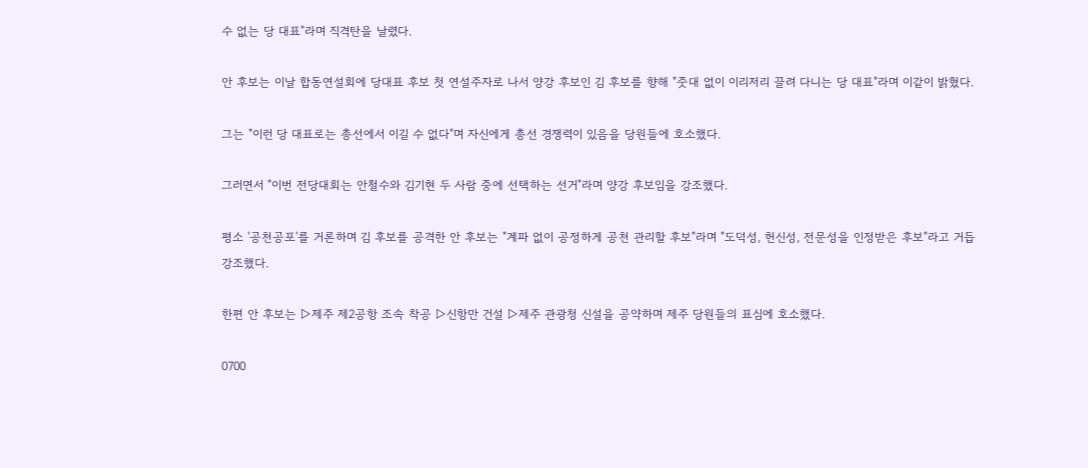수 없는 당 대표"라며 직격탄을 날렸다.

안 후보는 이날 합동연설회에 당대표 후보 첫 연설주자로 나서 양강 후보인 김 후보를 향해 "줏대 없이 이리저리 끌려 다니는 당 대표"라며 이같이 밝혔다.

그는 "이런 당 대표로는 총선에서 이길 수 없다"며 자신에게 총선 경쟁력이 있음을 당원들에 호소했다.

그러면서 "이번 전당대회는 안철수와 김기현 두 사람 중에 선택하는 선거"라며 양강 후보임을 강조했다.

평소 '공천공포'를 거론하며 김 후보를 공격한 안 후보는 "계파 없이 공정하게 공천 관리할 후보"라며 "도덕성, 헌신성, 전문성을 인정받은 후보"라고 거듭 강조했다.

한편 안 후보는 ▷제주 제2공항 조속 착공 ▷신항만 건설 ▷제주 관광청 신설을 공약하며 제주 당원들의 표심에 호소했다.

0700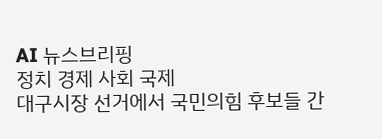AI 뉴스브리핑
정치 경제 사회 국제
대구시장 선거에서 국민의힘 후보들 간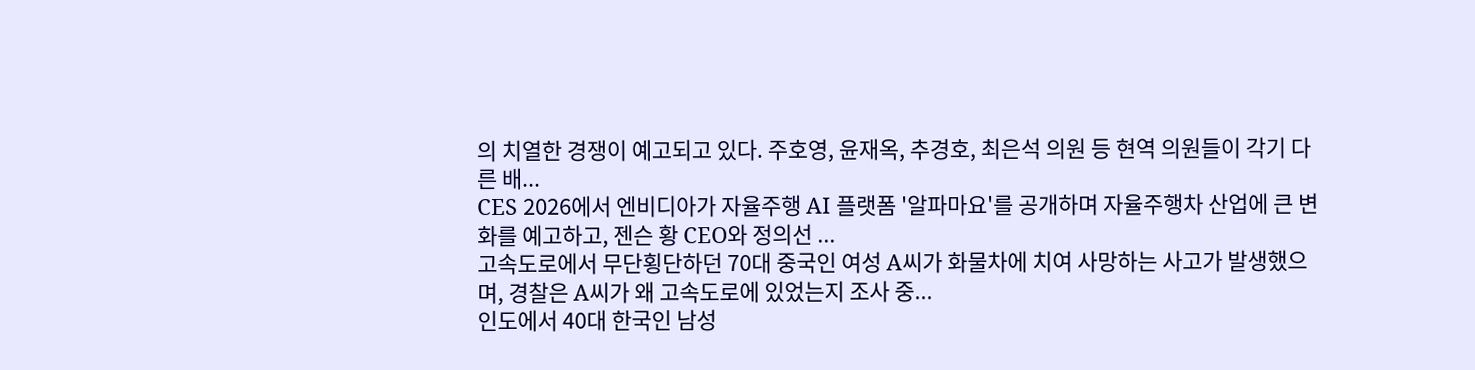의 치열한 경쟁이 예고되고 있다. 주호영, 윤재옥, 추경호, 최은석 의원 등 현역 의원들이 각기 다른 배...
CES 2026에서 엔비디아가 자율주행 AI 플랫폼 '알파마요'를 공개하며 자율주행차 산업에 큰 변화를 예고하고, 젠슨 황 CEO와 정의선 ...
고속도로에서 무단횡단하던 70대 중국인 여성 A씨가 화물차에 치여 사망하는 사고가 발생했으며, 경찰은 A씨가 왜 고속도로에 있었는지 조사 중...
인도에서 40대 한국인 남성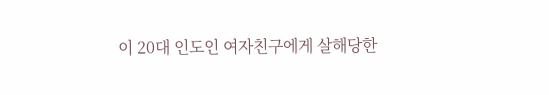이 20대 인도인 여자친구에게 살해당한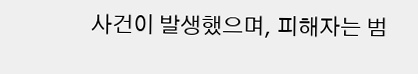사건이 발생했으며, 피해자는 범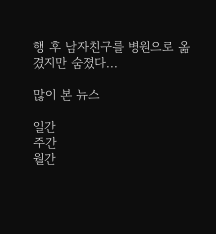행 후 남자친구를 병원으로 옮겼지만 숨졌다...

많이 본 뉴스

일간
주간
월간